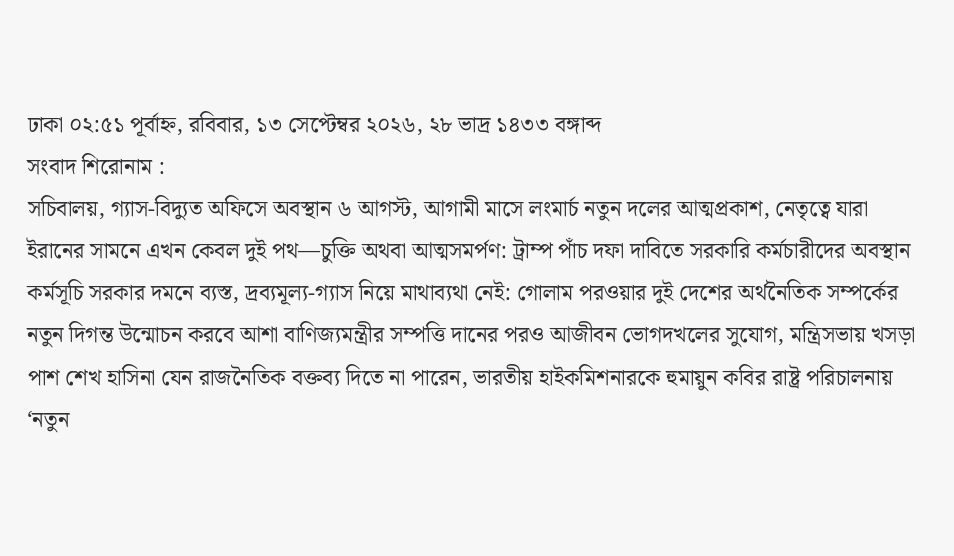ঢাকা ০২:৫১ পূর্বাহ্ন, রবিবার, ১৩ সেপ্টেম্বর ২০২৬, ২৮ ভাদ্র ১৪৩৩ বঙ্গাব্দ
সংবাদ শিরোনাম :
সচিবালয়, গ্যাস-বিদ্যুত অফিসে অবস্থান ৬ আগস্ট, আগামী মাসে লংমার্চ নতুন দলের আত্মপ্রকাশ, নেতৃত্বে যারা ইরানের সামনে এখন কেবল দুই পথ—চুক্তি অথবা আত্মসমর্পণ: ট্রাম্প পাঁচ দফা দাবিতে সরকারি কর্মচারীদের অবস্থান কর্মসূচি সরকার দমনে ব্যস্ত, দ্রব্যমূল্য-গ্যাস নিয়ে মাথাব্যথা নেই: গোলাম পরওয়ার দুই দেশের অর্থনৈতিক সম্পর্কের নতুন দিগন্ত উন্মোচন করবে আশা বাণিজ্যমন্ত্রীর সম্পত্তি দানের পরও আজীবন ভোগদখলের সুযোগ, মন্ত্রিসভায় খসড়া পাশ শেখ হাসিনা যেন রাজনৈতিক বক্তব্য দিতে না পারেন, ভারতীয় হাইকমিশনারকে হুমায়ুন কবির রাষ্ট্র পরিচালনায় ‘নতুন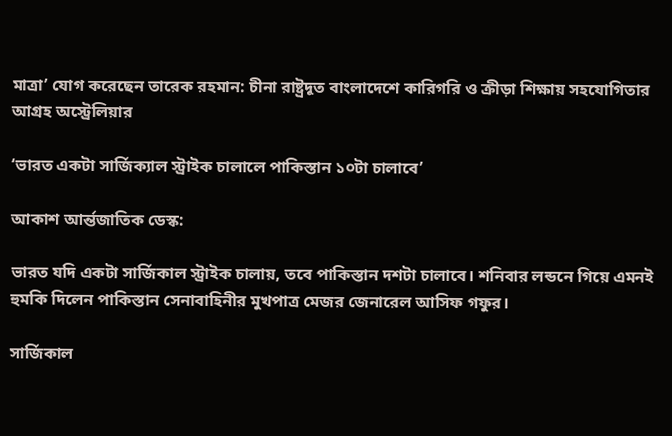মাত্রা’ যোগ করেছেন তারেক রহমান: চীনা রাষ্ট্রদূত বাংলাদেশে কারিগরি ও ক্রীড়া শিক্ষায় সহযোগিতার আগ্রহ অস্ট্রেলিয়ার

‘ভারত একটা সার্জিক্যাল স্ট্রাইক চালালে পাকিস্তান ১০টা চালাবে’

আকাশ আর্ন্তজাতিক ডেস্ক:

ভারত যদি একটা সার্জিকাল স্ট্রাইক চালায়, তবে পাকিস্তান দশটা চালাবে। শনিবার লন্ডনে গিয়ে এমনই হুমকি দিলেন পাকিস্তান সেনাবাহিনীর মুখপাত্র মেজর জেনারেল আসিফ গফুর।

সার্জিকাল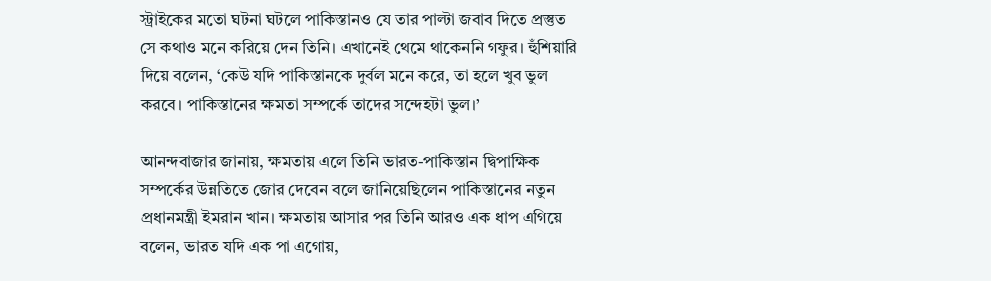স্ট্রাইকের মতো ঘটনা ঘটলে পাকিস্তানও যে তার পাল্টা জবাব দিতে প্রস্তুত সে কথাও মনে করিয়ে দেন তিনি। এখানেই থেমে থাকেননি গফুর। হুঁশিয়ারি দিয়ে বলেন, ‘কেউ যদি পাকিস্তানকে দুর্বল মনে করে, তা হলে খুব ভুল করবে। পাকিস্তানের ক্ষমতা সম্পর্কে তাদের সন্দেহটা ভুল।’

আনন্দবাজার জানায়, ক্ষমতায় এলে তিনি ভারত-পাকিস্তান দ্বিপাক্ষিক সম্পর্কের উন্নতিতে জোর দেবেন বলে জানিয়েছিলেন পাকিস্তানের নতুন প্রধানমন্ত্রী ইমরান খান। ক্ষমতায় আসার পর তিনি আরও এক ধাপ এগিয়ে বলেন, ভারত যদি এক পা এগোয়,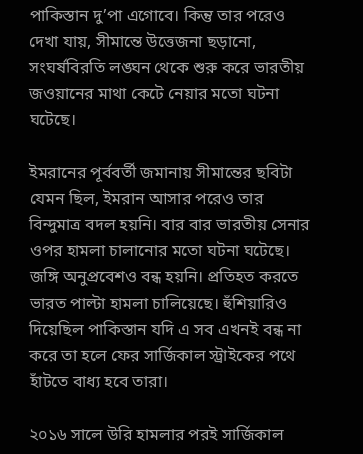পাকিস্তান দু’পা এগোবে। কিন্তু তার পরেও দেখা যায়, সীমান্তে উত্তেজনা ছড়ানো, সংঘর্ষবিরতি লঙ্ঘন থেকে শুরু করে ভারতীয় জওয়ানের মাথা কেটে নেয়ার মতো ঘটনা ঘটেছে।

ইমরানের পূর্ববর্তী জমানায় সীমান্তের ছবিটা যেমন ছিল, ইমরান আসার পরেও তার বিন্দুমাত্র বদল হয়নি। বার বার ভারতীয় সেনার ওপর হামলা চালানোর মতো ঘটনা ঘটেছে। জঙ্গি অনুপ্রবেশও বন্ধ হয়নি। প্রতিহত করতে ভারত পাল্টা হামলা চালিয়েছে। হুঁশিয়ারিও দিয়েছিল পাকিস্তান যদি এ সব এখনই বন্ধ না করে তা হলে ফের সার্জিকাল স্ট্রাইকের পথে হাঁটতে বাধ্য হবে তারা।

২০১৬ সালে উরি হামলার পরই সার্জিকাল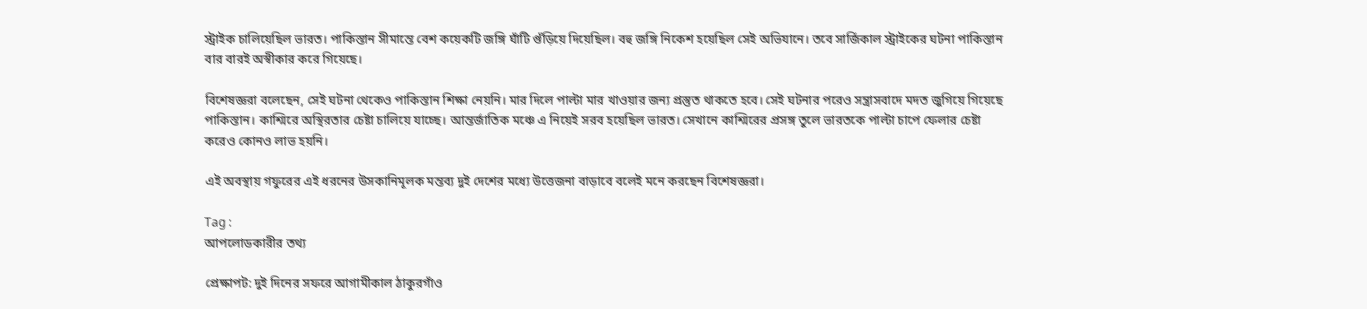স্ট্রাইক চালিয়েছিল ভারত। পাকিস্তান সীমান্তে বেশ কয়েকটি জঙ্গি ঘাঁটি গুঁড়িয়ে দিয়েছিল। বহু জঙ্গি নিকেশ হয়েছিল সেই অভিযানে। তবে সার্জিকাল স্ট্রাইকের ঘটনা পাকিস্তান বার বারই অস্বীকার করে গিয়েছে।

বিশেষজ্ঞরা বলেছেন, সেই ঘটনা থেকেও পাকিস্তান শিক্ষা নেয়নি। মার দিলে পাল্টা মার খাওয়ার জন্য প্রস্তুত থাকতে হবে। সেই ঘটনার পরেও সন্ত্রাসবাদে মদত জুগিয়ে গিয়েছে পাকিস্তান। কাশ্মিরে অস্থিরতার চেষ্টা চালিয়ে যাচ্ছে। আন্তর্জাতিক মঞ্চে এ নিয়েই সরব হয়েছিল ভারত। সেখানে কাশ্মিরের প্রসঙ্গ তুলে ভারতকে পাল্টা চাপে ফেলার চেষ্টা করেও কোনও লাভ হয়নি।

এই অবস্থায় গফুরের এই ধরনের উসকানিমূলক মন্তব্য দুই দেশের মধ্যে উত্তেজনা বাড়াবে বলেই মনে করছেন বিশেষজ্ঞরা।

Tag :
আপলোডকারীর তথ্য

প্রেক্ষাপট: দুই দিনের সফরে আগামীকাল ঠাকুরগাঁও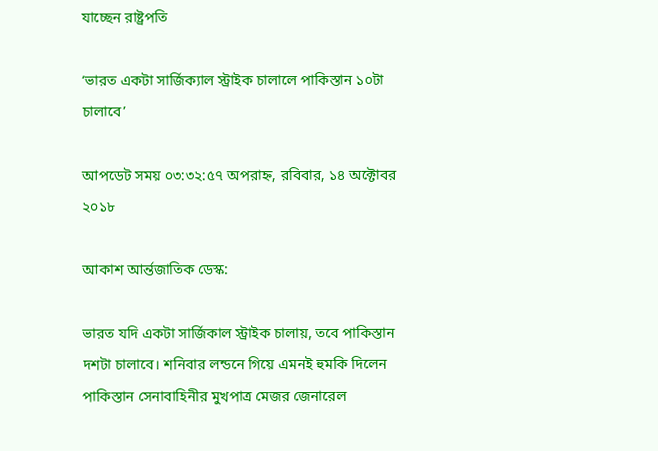যাচ্ছেন রাষ্ট্রপতি

‘ভারত একটা সার্জিক্যাল স্ট্রাইক চালালে পাকিস্তান ১০টা চালাবে’

আপডেট সময় ০৩:৩২:৫৭ অপরাহ্ন, রবিবার, ১৪ অক্টোবর ২০১৮

আকাশ আর্ন্তজাতিক ডেস্ক:

ভারত যদি একটা সার্জিকাল স্ট্রাইক চালায়, তবে পাকিস্তান দশটা চালাবে। শনিবার লন্ডনে গিয়ে এমনই হুমকি দিলেন পাকিস্তান সেনাবাহিনীর মুখপাত্র মেজর জেনারেল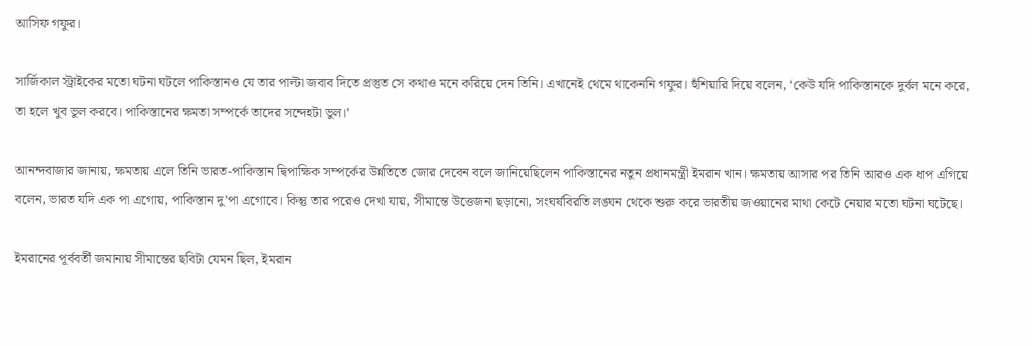আসিফ গফুর।

সার্জিকাল স্ট্রাইকের মতো ঘটনা ঘটলে পাকিস্তানও যে তার পাল্টা জবাব দিতে প্রস্তুত সে কথাও মনে করিয়ে দেন তিনি। এখানেই থেমে থাকেননি গফুর। হুঁশিয়ারি দিয়ে বলেন, ‘কেউ যদি পাকিস্তানকে দুর্বল মনে করে, তা হলে খুব ভুল করবে। পাকিস্তানের ক্ষমতা সম্পর্কে তাদের সন্দেহটা ভুল।’

আনন্দবাজার জানায়, ক্ষমতায় এলে তিনি ভারত-পাকিস্তান দ্বিপাক্ষিক সম্পর্কের উন্নতিতে জোর দেবেন বলে জানিয়েছিলেন পাকিস্তানের নতুন প্রধানমন্ত্রী ইমরান খান। ক্ষমতায় আসার পর তিনি আরও এক ধাপ এগিয়ে বলেন, ভারত যদি এক পা এগোয়, পাকিস্তান দু’পা এগোবে। কিন্তু তার পরেও দেখা যায়, সীমান্তে উত্তেজনা ছড়ানো, সংঘর্ষবিরতি লঙ্ঘন থেকে শুরু করে ভারতীয় জওয়ানের মাথা কেটে নেয়ার মতো ঘটনা ঘটেছে।

ইমরানের পূর্ববর্তী জমানায় সীমান্তের ছবিটা যেমন ছিল, ইমরান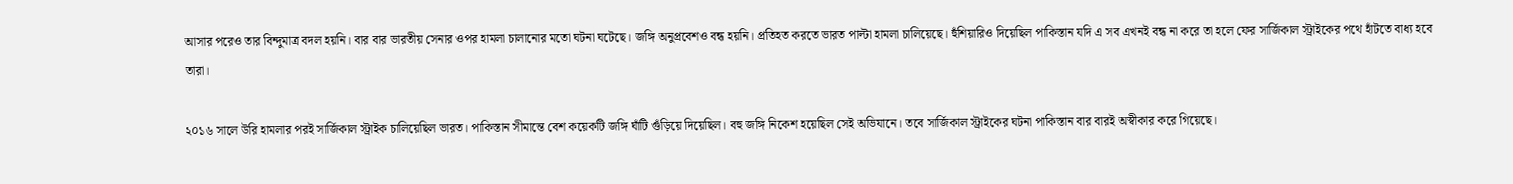আসার পরেও তার বিন্দুমাত্র বদল হয়নি। বার বার ভারতীয় সেনার ওপর হামলা চালানোর মতো ঘটনা ঘটেছে। জঙ্গি অনুপ্রবেশও বন্ধ হয়নি। প্রতিহত করতে ভারত পাল্টা হামলা চালিয়েছে। হুঁশিয়ারিও দিয়েছিল পাকিস্তান যদি এ সব এখনই বন্ধ না করে তা হলে ফের সার্জিকাল স্ট্রাইকের পথে হাঁটতে বাধ্য হবে তারা।

২০১৬ সালে উরি হামলার পরই সার্জিকাল স্ট্রাইক চালিয়েছিল ভারত। পাকিস্তান সীমান্তে বেশ কয়েকটি জঙ্গি ঘাঁটি গুঁড়িয়ে দিয়েছিল। বহু জঙ্গি নিকেশ হয়েছিল সেই অভিযানে। তবে সার্জিকাল স্ট্রাইকের ঘটনা পাকিস্তান বার বারই অস্বীকার করে গিয়েছে।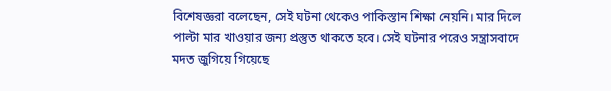বিশেষজ্ঞরা বলেছেন, সেই ঘটনা থেকেও পাকিস্তান শিক্ষা নেয়নি। মার দিলে পাল্টা মার খাওয়ার জন্য প্রস্তুত থাকতে হবে। সেই ঘটনার পরেও সন্ত্রাসবাদে মদত জুগিয়ে গিয়েছে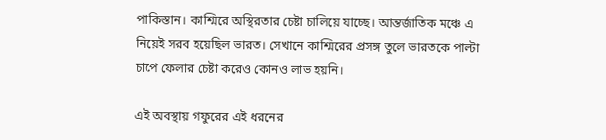পাকিস্তান। কাশ্মিরে অস্থিরতার চেষ্টা চালিয়ে যাচ্ছে। আন্তর্জাতিক মঞ্চে এ নিয়েই সরব হয়েছিল ভারত। সেখানে কাশ্মিরের প্রসঙ্গ তুলে ভারতকে পাল্টা চাপে ফেলার চেষ্টা করেও কোনও লাভ হয়নি।

এই অবস্থায় গফুরের এই ধরনের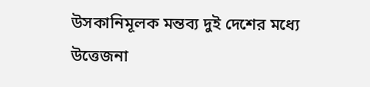উসকানিমূলক মন্তব্য দুই দেশের মধ্যে উত্তেজনা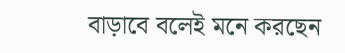বাড়াবে বলেই মনে করছেন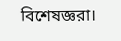বিশেষজ্ঞরা।